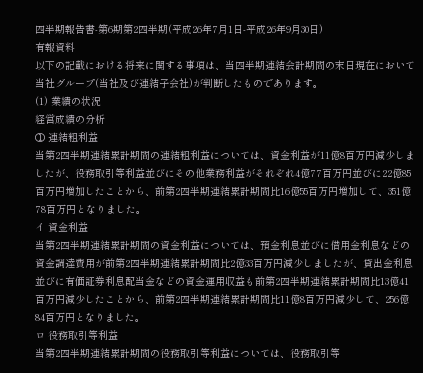四半期報告書-第6期第2四半期(平成26年7月1日-平成26年9月30日)
有報資料
以下の記載における将来に関する事項は、当四半期連結会計期間の末日現在において当社グループ(当社及び連結子会社)が判断したものであります。
(1) 業績の状況
経営成績の分析
① 連結粗利益
当第2四半期連結累計期間の連結粗利益については、資金利益が11億8百万円減少しましたが、役務取引等利益並びにその他業務利益がそれぞれ4億77百万円並びに22億85百万円増加したことから、前第2四半期連結累計期間比16億55百万円増加して、351億78百万円となりました。
イ 資金利益
当第2四半期連結累計期間の資金利益については、預金利息並びに借用金利息などの資金調達費用が前第2四半期連結累計期間比2億33百万円減少しましたが、貸出金利息並びに有価証券利息配当金などの資金運用収益も前第2四半期連結累計期間比13億41百万円減少したことから、前第2四半期連結累計期間比11億8百万円減少して、256億84百万円となりました。
ロ 役務取引等利益
当第2四半期連結累計期間の役務取引等利益については、役務取引等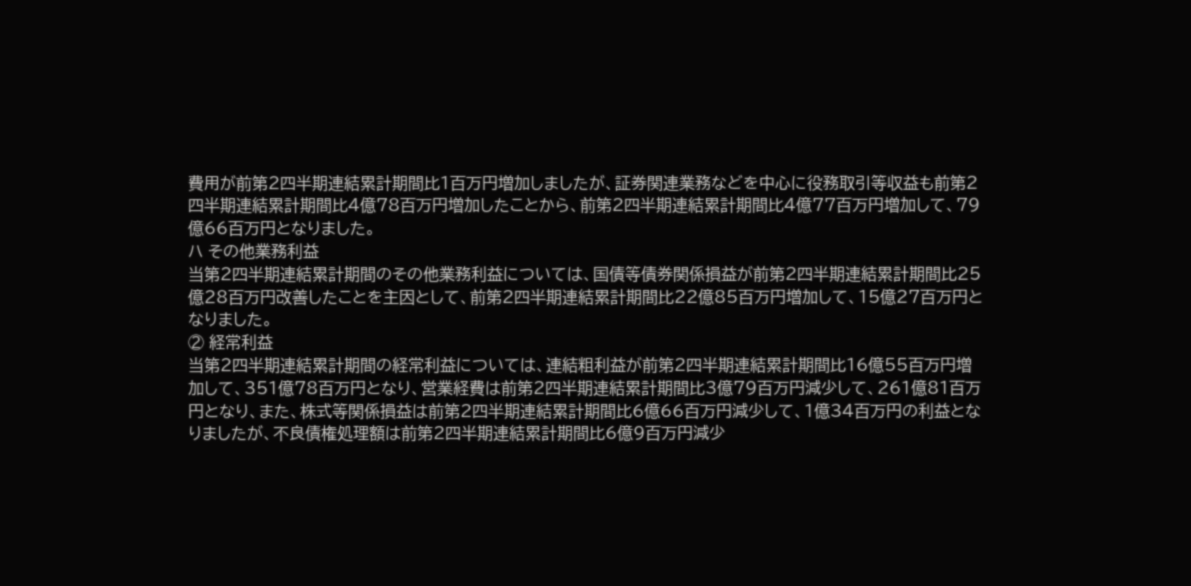費用が前第2四半期連結累計期間比1百万円増加しましたが、証券関連業務などを中心に役務取引等収益も前第2四半期連結累計期間比4億78百万円増加したことから、前第2四半期連結累計期間比4億77百万円増加して、79億66百万円となりました。
ハ その他業務利益
当第2四半期連結累計期間のその他業務利益については、国債等債券関係損益が前第2四半期連結累計期間比25億28百万円改善したことを主因として、前第2四半期連結累計期間比22億85百万円増加して、15億27百万円となりました。
② 経常利益
当第2四半期連結累計期間の経常利益については、連結粗利益が前第2四半期連結累計期間比16億55百万円増加して、351億78百万円となり、営業経費は前第2四半期連結累計期間比3億79百万円減少して、261億81百万円となり、また、株式等関係損益は前第2四半期連結累計期間比6億66百万円減少して、1億34百万円の利益となりましたが、不良債権処理額は前第2四半期連結累計期間比6億9百万円減少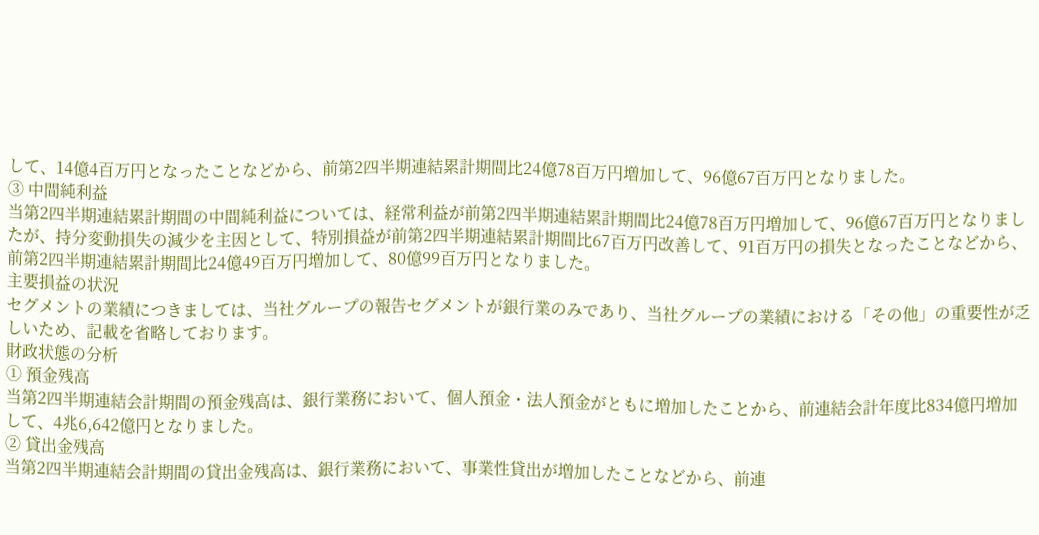して、14億4百万円となったことなどから、前第2四半期連結累計期間比24億78百万円増加して、96億67百万円となりました。
③ 中間純利益
当第2四半期連結累計期間の中間純利益については、経常利益が前第2四半期連結累計期間比24億78百万円増加して、96億67百万円となりましたが、持分変動損失の減少を主因として、特別損益が前第2四半期連結累計期間比67百万円改善して、91百万円の損失となったことなどから、前第2四半期連結累計期間比24億49百万円増加して、80億99百万円となりました。
主要損益の状況
セグメントの業績につきましては、当社グループの報告セグメントが銀行業のみであり、当社グループの業績における「その他」の重要性が乏しいため、記載を省略しております。
財政状態の分析
① 預金残高
当第2四半期連結会計期間の預金残高は、銀行業務において、個人預金・法人預金がともに増加したことから、前連結会計年度比834億円増加して、4兆6,642億円となりました。
② 貸出金残高
当第2四半期連結会計期間の貸出金残高は、銀行業務において、事業性貸出が増加したことなどから、前連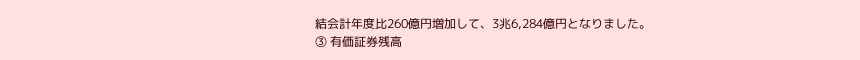結会計年度比260億円増加して、3兆6,284億円となりました。
③ 有価証券残高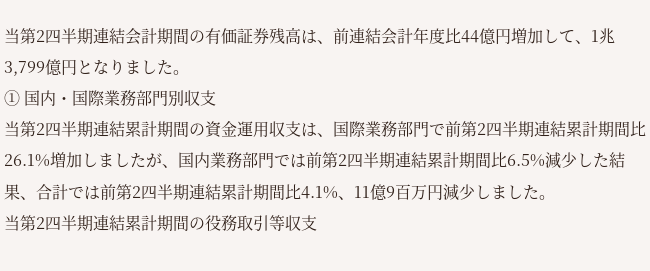当第2四半期連結会計期間の有価証券残高は、前連結会計年度比44億円増加して、1兆3,799億円となりました。
① 国内・国際業務部門別収支
当第2四半期連結累計期間の資金運用収支は、国際業務部門で前第2四半期連結累計期間比26.1%増加しましたが、国内業務部門では前第2四半期連結累計期間比6.5%減少した結果、合計では前第2四半期連結累計期間比4.1%、11億9百万円減少しました。
当第2四半期連結累計期間の役務取引等収支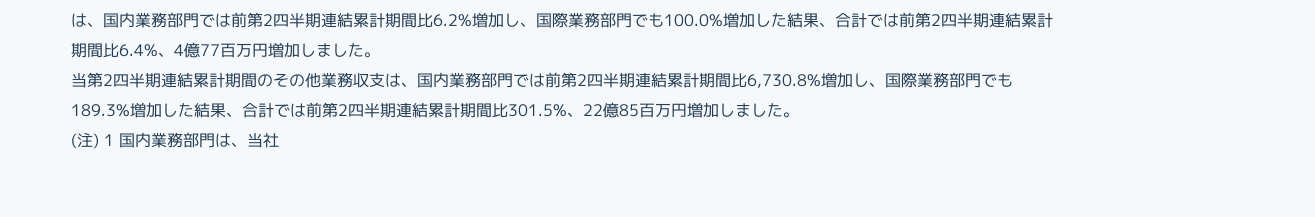は、国内業務部門では前第2四半期連結累計期間比6.2%増加し、国際業務部門でも100.0%増加した結果、合計では前第2四半期連結累計期間比6.4%、4億77百万円増加しました。
当第2四半期連結累計期間のその他業務収支は、国内業務部門では前第2四半期連結累計期間比6,730.8%増加し、国際業務部門でも189.3%増加した結果、合計では前第2四半期連結累計期間比301.5%、22億85百万円増加しました。
(注) 1 国内業務部門は、当社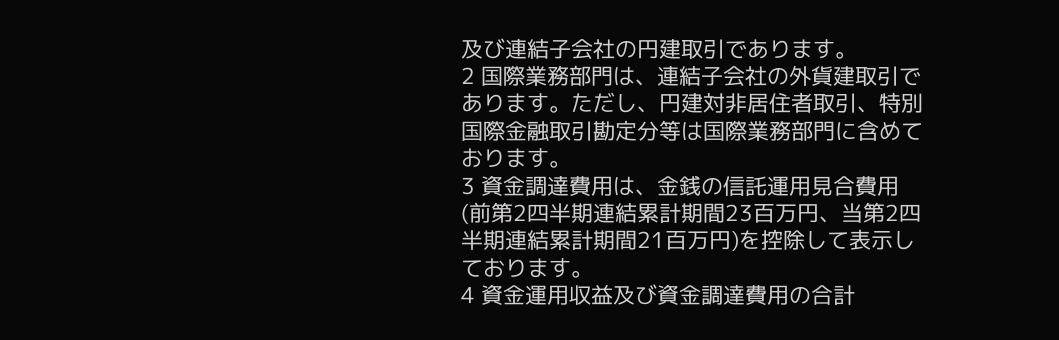及び連結子会社の円建取引であります。
2 国際業務部門は、連結子会社の外貨建取引であります。ただし、円建対非居住者取引、特別国際金融取引勘定分等は国際業務部門に含めております。
3 資金調達費用は、金銭の信託運用見合費用(前第2四半期連結累計期間23百万円、当第2四半期連結累計期間21百万円)を控除して表示しております。
4 資金運用収益及び資金調達費用の合計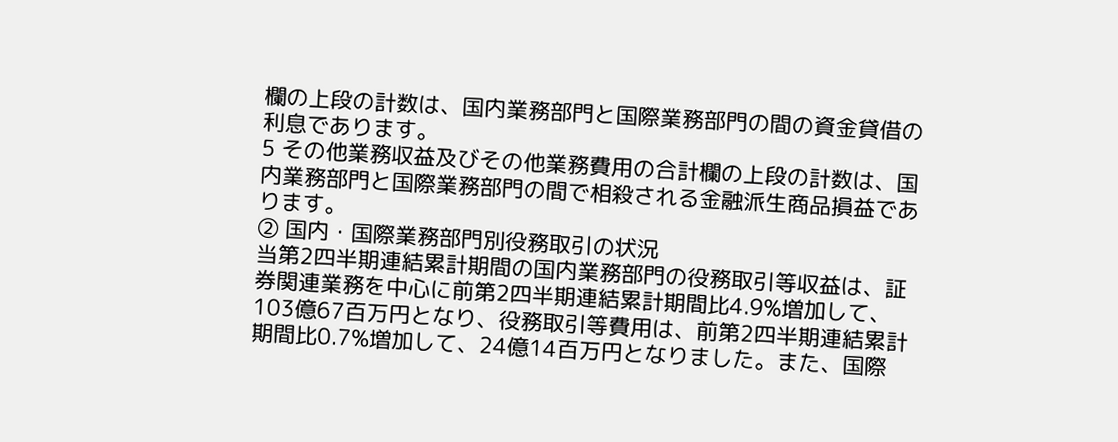欄の上段の計数は、国内業務部門と国際業務部門の間の資金貸借の利息であります。
5 その他業務収益及びその他業務費用の合計欄の上段の計数は、国内業務部門と国際業務部門の間で相殺される金融派生商品損益であります。
② 国内・国際業務部門別役務取引の状況
当第2四半期連結累計期間の国内業務部門の役務取引等収益は、証券関連業務を中心に前第2四半期連結累計期間比4.9%増加して、103億67百万円となり、役務取引等費用は、前第2四半期連結累計期間比0.7%増加して、24億14百万円となりました。また、国際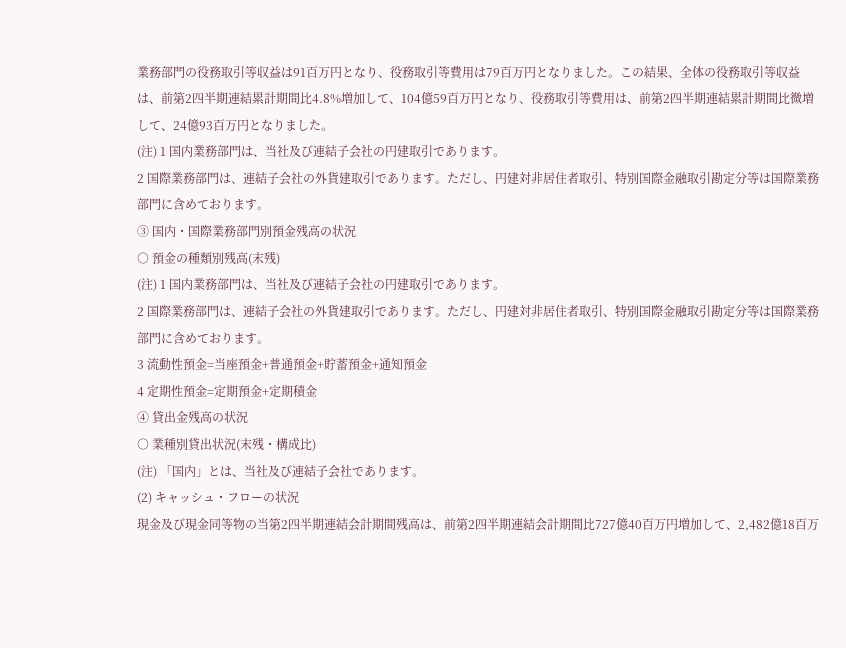業務部門の役務取引等収益は91百万円となり、役務取引等費用は79百万円となりました。この結果、全体の役務取引等収益は、前第2四半期連結累計期間比4.8%増加して、104億59百万円となり、役務取引等費用は、前第2四半期連結累計期間比微増して、24億93百万円となりました。
(注) 1 国内業務部門は、当社及び連結子会社の円建取引であります。
2 国際業務部門は、連結子会社の外貨建取引であります。ただし、円建対非居住者取引、特別国際金融取引勘定分等は国際業務部門に含めております。
③ 国内・国際業務部門別預金残高の状況
○ 預金の種類別残高(末残)
(注) 1 国内業務部門は、当社及び連結子会社の円建取引であります。
2 国際業務部門は、連結子会社の外貨建取引であります。ただし、円建対非居住者取引、特別国際金融取引勘定分等は国際業務部門に含めております。
3 流動性預金=当座預金+普通預金+貯蓄預金+通知預金
4 定期性預金=定期預金+定期積金
④ 貸出金残高の状況
○ 業種別貸出状況(末残・構成比)
(注) 「国内」とは、当社及び連結子会社であります。
(2) キャッシュ・フローの状況
現金及び現金同等物の当第2四半期連結会計期間残高は、前第2四半期連結会計期間比727億40百万円増加して、2,482億18百万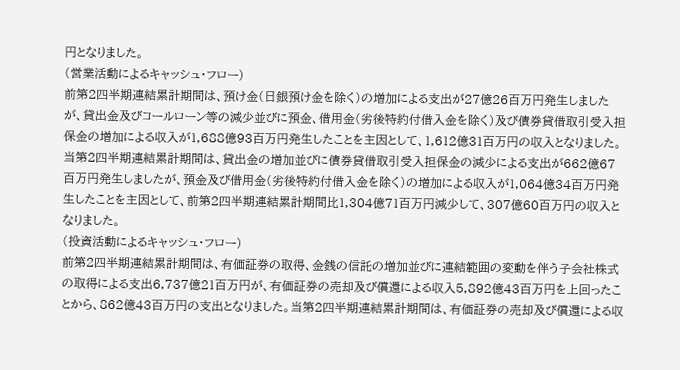円となりました。
(営業活動によるキャッシュ・フロー)
前第2四半期連結累計期間は、預け金(日銀預け金を除く)の増加による支出が27億26百万円発生しましたが、貸出金及びコールローン等の減少並びに預金、借用金(劣後特約付借入金を除く)及び債券貸借取引受入担保金の増加による収入が1,688億93百万円発生したことを主因として、1,612億31百万円の収入となりました。当第2四半期連結累計期間は、貸出金の増加並びに債券貸借取引受入担保金の減少による支出が662億67百万円発生しましたが、預金及び借用金(劣後特約付借入金を除く)の増加による収入が1,064億34百万円発生したことを主因として、前第2四半期連結累計期間比1,304億71百万円減少して、307億60百万円の収入となりました。
(投資活動によるキャッシュ・フロー)
前第2四半期連結累計期間は、有価証券の取得、金銭の信託の増加並びに連結範囲の変動を伴う子会社株式の取得による支出6,737億21百万円が、有価証券の売却及び償還による収入5,892億43百万円を上回ったことから、862億43百万円の支出となりました。当第2四半期連結累計期間は、有価証券の売却及び償還による収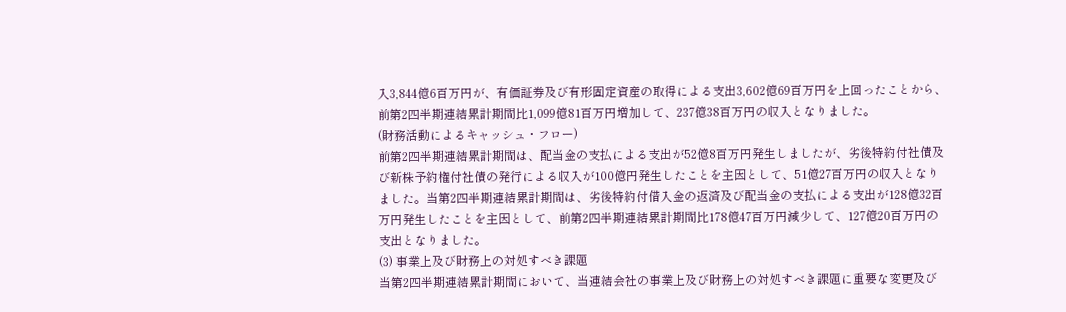入3,844億6百万円が、有価証券及び有形固定資産の取得による支出3,602億69百万円を上回ったことから、前第2四半期連結累計期間比1,099億81百万円増加して、237億38百万円の収入となりました。
(財務活動によるキャッシュ・フロー)
前第2四半期連結累計期間は、配当金の支払による支出が52億8百万円発生しましたが、劣後特約付社債及び新株予約権付社債の発行による収入が100億円発生したことを主因として、51億27百万円の収入となりました。当第2四半期連結累計期間は、劣後特約付借入金の返済及び配当金の支払による支出が128億32百万円発生したことを主因として、前第2四半期連結累計期間比178億47百万円減少して、127億20百万円の支出となりました。
(3) 事業上及び財務上の対処すべき課題
当第2四半期連結累計期間において、当連結会社の事業上及び財務上の対処すべき課題に重要な変更及び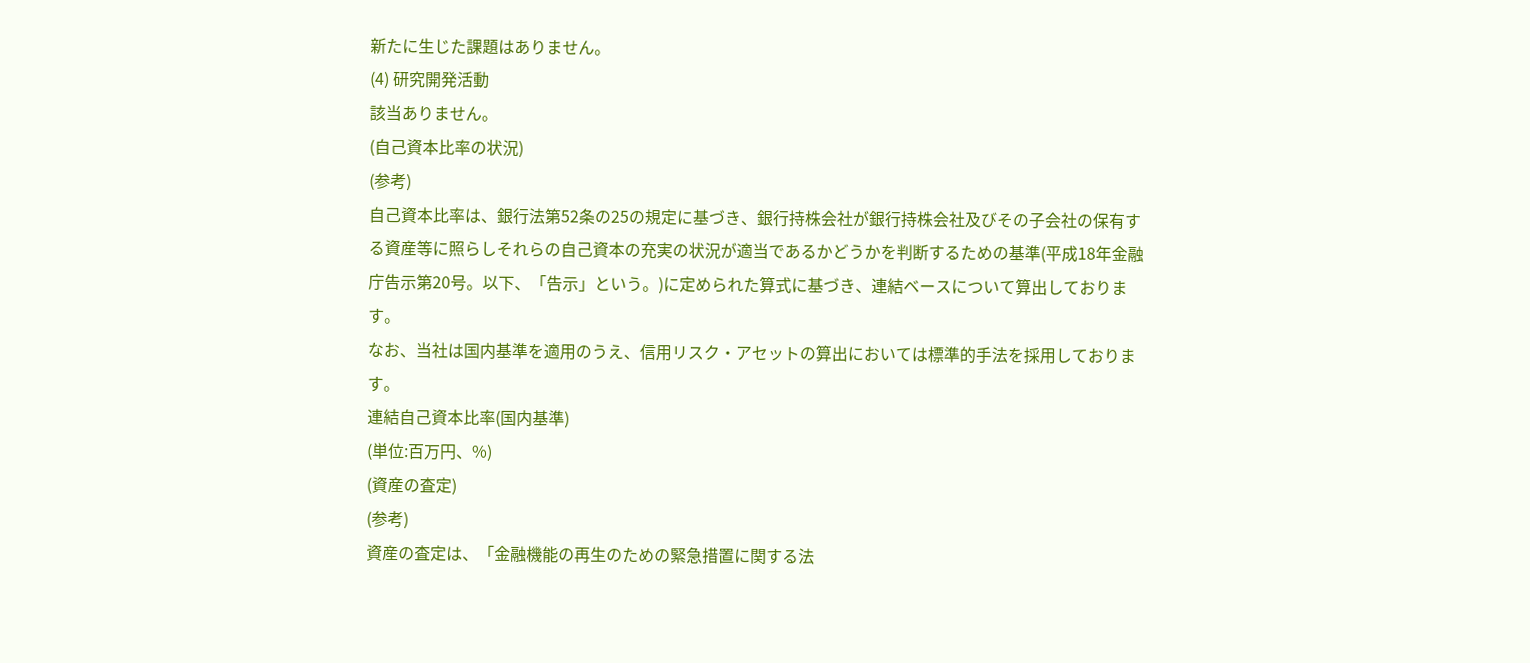新たに生じた課題はありません。
(4) 研究開発活動
該当ありません。
(自己資本比率の状況)
(参考)
自己資本比率は、銀行法第52条の25の規定に基づき、銀行持株会社が銀行持株会社及びその子会社の保有する資産等に照らしそれらの自己資本の充実の状況が適当であるかどうかを判断するための基準(平成18年金融庁告示第20号。以下、「告示」という。)に定められた算式に基づき、連結ベースについて算出しております。
なお、当社は国内基準を適用のうえ、信用リスク・アセットの算出においては標準的手法を採用しております。
連結自己資本比率(国内基準)
(単位:百万円、%)
(資産の査定)
(参考)
資産の査定は、「金融機能の再生のための緊急措置に関する法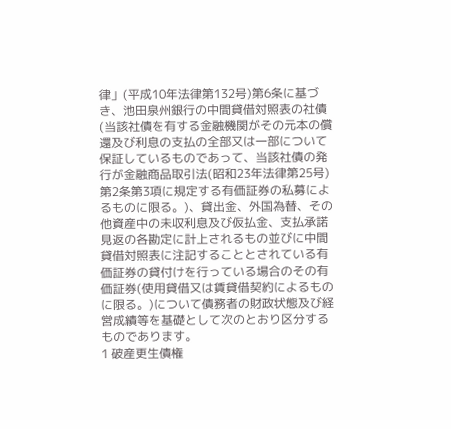律」(平成10年法律第132号)第6条に基づき、池田泉州銀行の中間貸借対照表の社債(当該社債を有する金融機関がその元本の償還及び利息の支払の全部又は一部について保証しているものであって、当該社債の発行が金融商品取引法(昭和23年法律第25号)第2条第3項に規定する有価証券の私募によるものに限る。)、貸出金、外国為替、その他資産中の未収利息及び仮払金、支払承諾見返の各勘定に計上されるもの並びに中間貸借対照表に注記することとされている有価証券の貸付けを行っている場合のその有価証券(使用貸借又は賃貸借契約によるものに限る。)について債務者の財政状態及び経営成績等を基礎として次のとおり区分するものであります。
1 破産更生債権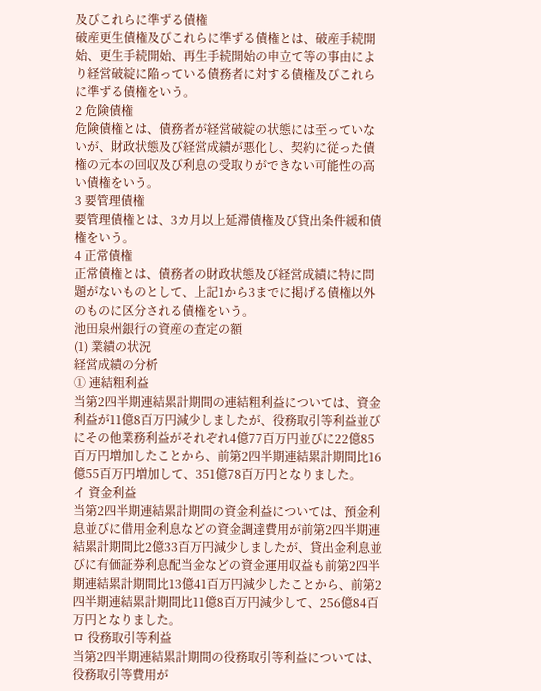及びこれらに準ずる債権
破産更生債権及びこれらに準ずる債権とは、破産手続開始、更生手続開始、再生手続開始の申立て等の事由により経営破綻に陥っている債務者に対する債権及びこれらに準ずる債権をいう。
2 危険債権
危険債権とは、債務者が経営破綻の状態には至っていないが、財政状態及び経営成績が悪化し、契約に従った債権の元本の回収及び利息の受取りができない可能性の高い債権をいう。
3 要管理債権
要管理債権とは、3カ月以上延滞債権及び貸出条件緩和債権をいう。
4 正常債権
正常債権とは、債務者の財政状態及び経営成績に特に問題がないものとして、上記1から3までに掲げる債権以外のものに区分される債権をいう。
池田泉州銀行の資産の査定の額
(1) 業績の状況
経営成績の分析
① 連結粗利益
当第2四半期連結累計期間の連結粗利益については、資金利益が11億8百万円減少しましたが、役務取引等利益並びにその他業務利益がそれぞれ4億77百万円並びに22億85百万円増加したことから、前第2四半期連結累計期間比16億55百万円増加して、351億78百万円となりました。
イ 資金利益
当第2四半期連結累計期間の資金利益については、預金利息並びに借用金利息などの資金調達費用が前第2四半期連結累計期間比2億33百万円減少しましたが、貸出金利息並びに有価証券利息配当金などの資金運用収益も前第2四半期連結累計期間比13億41百万円減少したことから、前第2四半期連結累計期間比11億8百万円減少して、256億84百万円となりました。
ロ 役務取引等利益
当第2四半期連結累計期間の役務取引等利益については、役務取引等費用が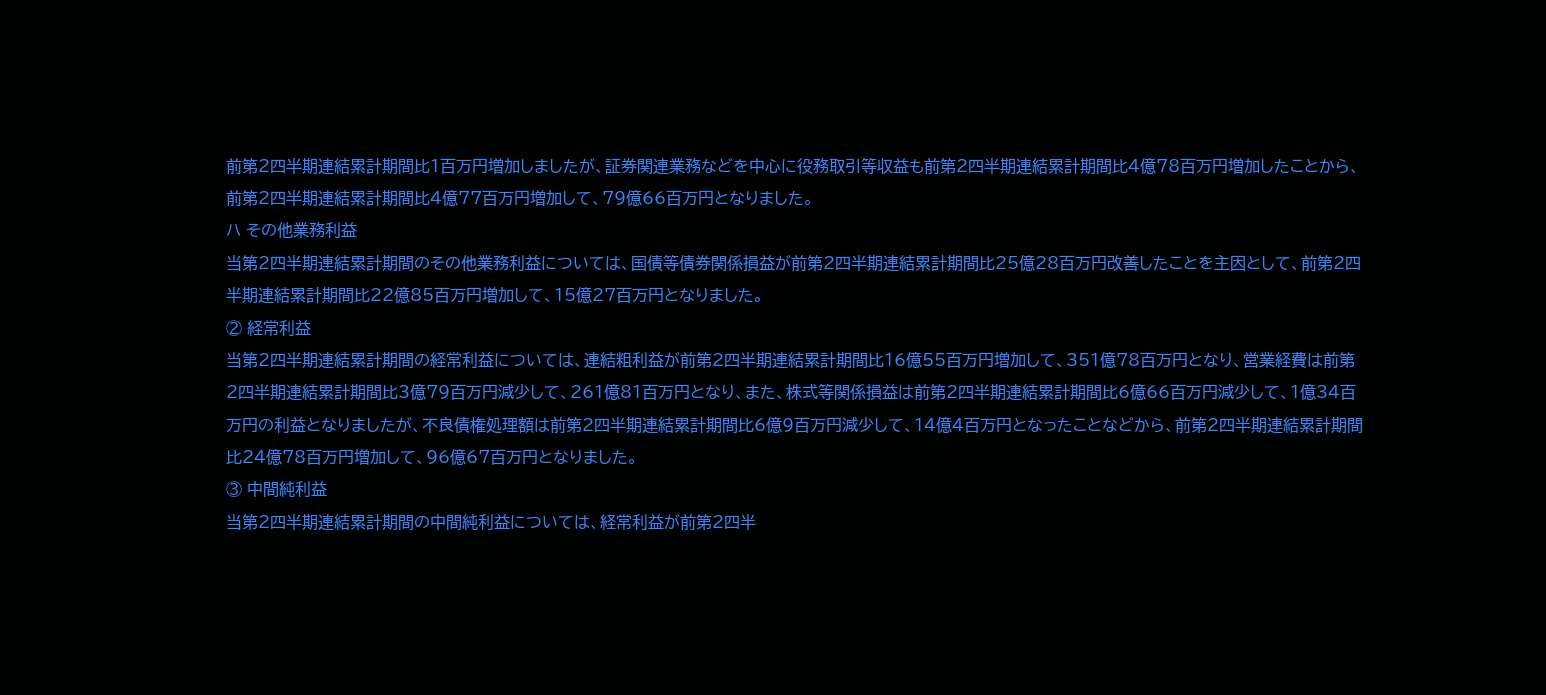前第2四半期連結累計期間比1百万円増加しましたが、証券関連業務などを中心に役務取引等収益も前第2四半期連結累計期間比4億78百万円増加したことから、前第2四半期連結累計期間比4億77百万円増加して、79億66百万円となりました。
ハ その他業務利益
当第2四半期連結累計期間のその他業務利益については、国債等債券関係損益が前第2四半期連結累計期間比25億28百万円改善したことを主因として、前第2四半期連結累計期間比22億85百万円増加して、15億27百万円となりました。
② 経常利益
当第2四半期連結累計期間の経常利益については、連結粗利益が前第2四半期連結累計期間比16億55百万円増加して、351億78百万円となり、営業経費は前第2四半期連結累計期間比3億79百万円減少して、261億81百万円となり、また、株式等関係損益は前第2四半期連結累計期間比6億66百万円減少して、1億34百万円の利益となりましたが、不良債権処理額は前第2四半期連結累計期間比6億9百万円減少して、14億4百万円となったことなどから、前第2四半期連結累計期間比24億78百万円増加して、96億67百万円となりました。
③ 中間純利益
当第2四半期連結累計期間の中間純利益については、経常利益が前第2四半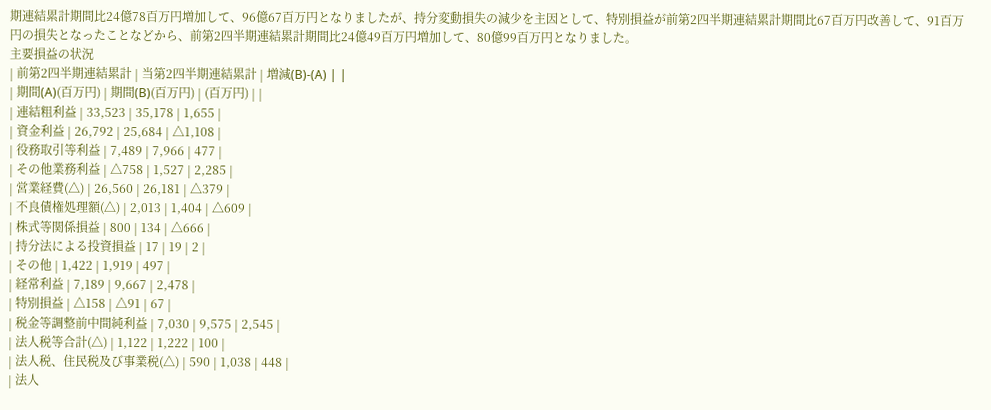期連結累計期間比24億78百万円増加して、96億67百万円となりましたが、持分変動損失の減少を主因として、特別損益が前第2四半期連結累計期間比67百万円改善して、91百万円の損失となったことなどから、前第2四半期連結累計期間比24億49百万円増加して、80億99百万円となりました。
主要損益の状況
| 前第2四半期連結累計 | 当第2四半期連結累計 | 増減(B)-(A) | |
| 期間(A)(百万円) | 期間(B)(百万円) | (百万円) | |
| 連結粗利益 | 33,523 | 35,178 | 1,655 |
| 資金利益 | 26,792 | 25,684 | △1,108 |
| 役務取引等利益 | 7,489 | 7,966 | 477 |
| その他業務利益 | △758 | 1,527 | 2,285 |
| 営業経費(△) | 26,560 | 26,181 | △379 |
| 不良債権処理額(△) | 2,013 | 1,404 | △609 |
| 株式等関係損益 | 800 | 134 | △666 |
| 持分法による投資損益 | 17 | 19 | 2 |
| その他 | 1,422 | 1,919 | 497 |
| 経常利益 | 7,189 | 9,667 | 2,478 |
| 特別損益 | △158 | △91 | 67 |
| 税金等調整前中間純利益 | 7,030 | 9,575 | 2,545 |
| 法人税等合計(△) | 1,122 | 1,222 | 100 |
| 法人税、住民税及び事業税(△) | 590 | 1,038 | 448 |
| 法人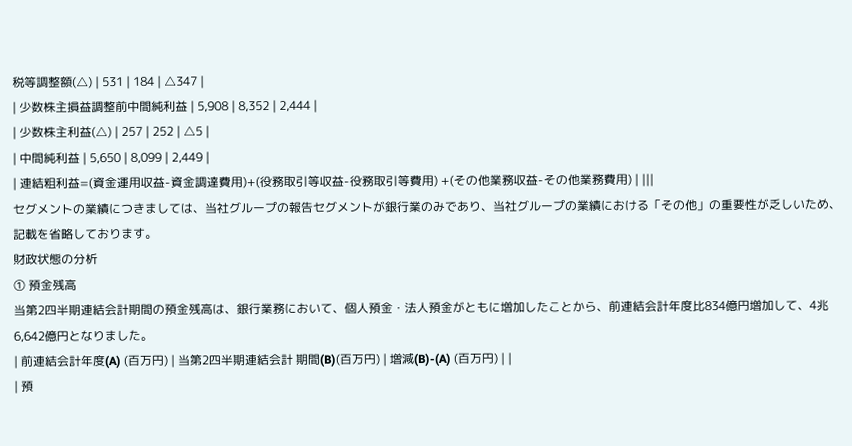税等調整額(△) | 531 | 184 | △347 |
| 少数株主損益調整前中間純利益 | 5,908 | 8,352 | 2,444 |
| 少数株主利益(△) | 257 | 252 | △5 |
| 中間純利益 | 5,650 | 8,099 | 2,449 |
| 連結粗利益=(資金運用収益-資金調達費用)+(役務取引等収益-役務取引等費用) +(その他業務収益-その他業務費用) | |||
セグメントの業績につきましては、当社グループの報告セグメントが銀行業のみであり、当社グループの業績における「その他」の重要性が乏しいため、記載を省略しております。
財政状態の分析
① 預金残高
当第2四半期連結会計期間の預金残高は、銀行業務において、個人預金・法人預金がともに増加したことから、前連結会計年度比834億円増加して、4兆6,642億円となりました。
| 前連結会計年度(A) (百万円) | 当第2四半期連結会計 期間(B)(百万円) | 増減(B)-(A) (百万円) | |
| 預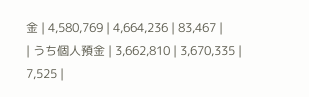金 | 4,580,769 | 4,664,236 | 83,467 |
| うち個人預金 | 3,662,810 | 3,670,335 | 7,525 |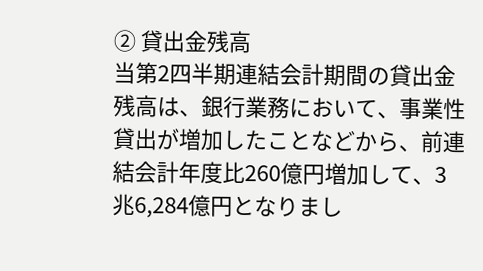② 貸出金残高
当第2四半期連結会計期間の貸出金残高は、銀行業務において、事業性貸出が増加したことなどから、前連結会計年度比260億円増加して、3兆6,284億円となりまし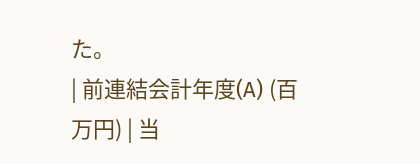た。
| 前連結会計年度(A) (百万円) | 当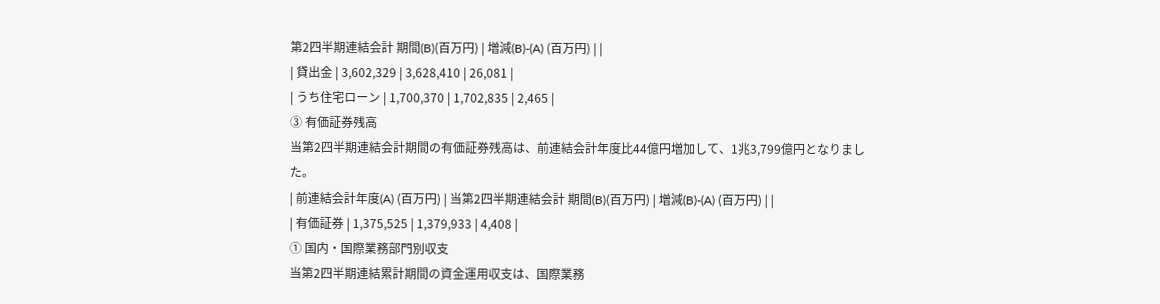第2四半期連結会計 期間(B)(百万円) | 増減(B)-(A) (百万円) | |
| 貸出金 | 3,602,329 | 3,628,410 | 26,081 |
| うち住宅ローン | 1,700,370 | 1,702,835 | 2,465 |
③ 有価証券残高
当第2四半期連結会計期間の有価証券残高は、前連結会計年度比44億円増加して、1兆3,799億円となりました。
| 前連結会計年度(A) (百万円) | 当第2四半期連結会計 期間(B)(百万円) | 増減(B)-(A) (百万円) | |
| 有価証券 | 1,375,525 | 1,379,933 | 4,408 |
① 国内・国際業務部門別収支
当第2四半期連結累計期間の資金運用収支は、国際業務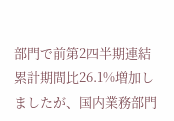部門で前第2四半期連結累計期間比26.1%増加しましたが、国内業務部門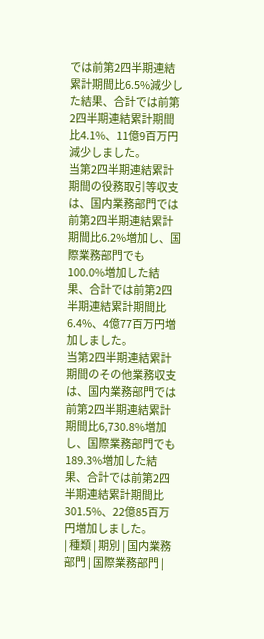では前第2四半期連結累計期間比6.5%減少した結果、合計では前第2四半期連結累計期間比4.1%、11億9百万円減少しました。
当第2四半期連結累計期間の役務取引等収支は、国内業務部門では前第2四半期連結累計期間比6.2%増加し、国際業務部門でも100.0%増加した結果、合計では前第2四半期連結累計期間比6.4%、4億77百万円増加しました。
当第2四半期連結累計期間のその他業務収支は、国内業務部門では前第2四半期連結累計期間比6,730.8%増加し、国際業務部門でも189.3%増加した結果、合計では前第2四半期連結累計期間比301.5%、22億85百万円増加しました。
| 種類 | 期別 | 国内業務部門 | 国際業務部門 |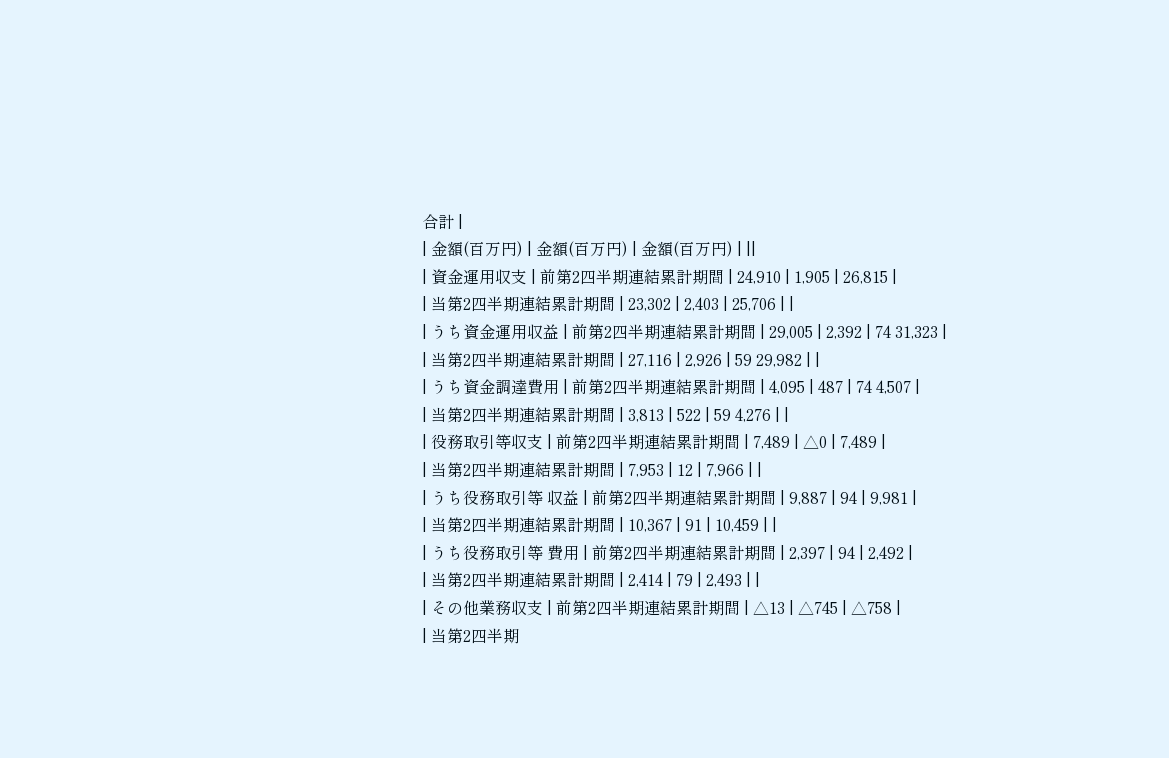合計 |
| 金額(百万円) | 金額(百万円) | 金額(百万円) | ||
| 資金運用収支 | 前第2四半期連結累計期間 | 24,910 | 1,905 | 26,815 |
| 当第2四半期連結累計期間 | 23,302 | 2,403 | 25,706 | |
| うち資金運用収益 | 前第2四半期連結累計期間 | 29,005 | 2,392 | 74 31,323 |
| 当第2四半期連結累計期間 | 27,116 | 2,926 | 59 29,982 | |
| うち資金調達費用 | 前第2四半期連結累計期間 | 4,095 | 487 | 74 4,507 |
| 当第2四半期連結累計期間 | 3,813 | 522 | 59 4,276 | |
| 役務取引等収支 | 前第2四半期連結累計期間 | 7,489 | △0 | 7,489 |
| 当第2四半期連結累計期間 | 7,953 | 12 | 7,966 | |
| うち役務取引等 収益 | 前第2四半期連結累計期間 | 9,887 | 94 | 9,981 |
| 当第2四半期連結累計期間 | 10,367 | 91 | 10,459 | |
| うち役務取引等 費用 | 前第2四半期連結累計期間 | 2,397 | 94 | 2,492 |
| 当第2四半期連結累計期間 | 2,414 | 79 | 2,493 | |
| その他業務収支 | 前第2四半期連結累計期間 | △13 | △745 | △758 |
| 当第2四半期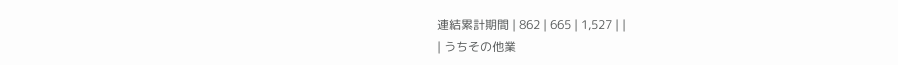連結累計期間 | 862 | 665 | 1,527 | |
| うちその他業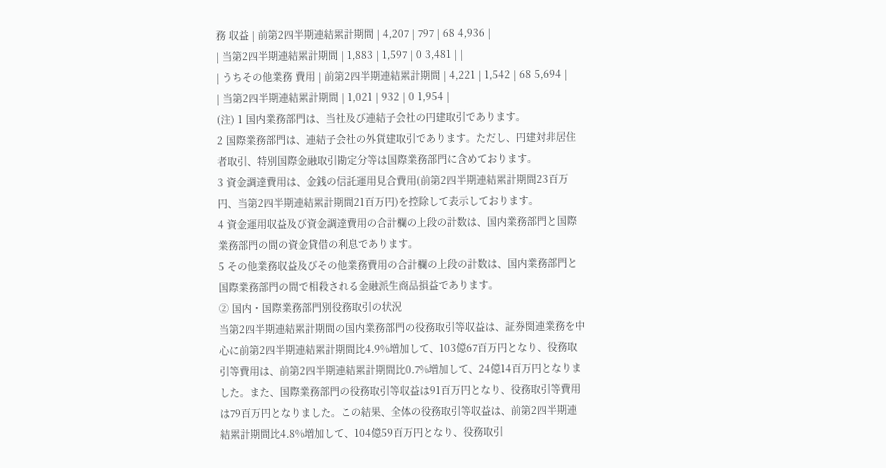務 収益 | 前第2四半期連結累計期間 | 4,207 | 797 | 68 4,936 |
| 当第2四半期連結累計期間 | 1,883 | 1,597 | 0 3,481 | |
| うちその他業務 費用 | 前第2四半期連結累計期間 | 4,221 | 1,542 | 68 5,694 |
| 当第2四半期連結累計期間 | 1,021 | 932 | 0 1,954 |
(注) 1 国内業務部門は、当社及び連結子会社の円建取引であります。
2 国際業務部門は、連結子会社の外貨建取引であります。ただし、円建対非居住者取引、特別国際金融取引勘定分等は国際業務部門に含めております。
3 資金調達費用は、金銭の信託運用見合費用(前第2四半期連結累計期間23百万円、当第2四半期連結累計期間21百万円)を控除して表示しております。
4 資金運用収益及び資金調達費用の合計欄の上段の計数は、国内業務部門と国際業務部門の間の資金貸借の利息であります。
5 その他業務収益及びその他業務費用の合計欄の上段の計数は、国内業務部門と国際業務部門の間で相殺される金融派生商品損益であります。
② 国内・国際業務部門別役務取引の状況
当第2四半期連結累計期間の国内業務部門の役務取引等収益は、証券関連業務を中心に前第2四半期連結累計期間比4.9%増加して、103億67百万円となり、役務取引等費用は、前第2四半期連結累計期間比0.7%増加して、24億14百万円となりました。また、国際業務部門の役務取引等収益は91百万円となり、役務取引等費用は79百万円となりました。この結果、全体の役務取引等収益は、前第2四半期連結累計期間比4.8%増加して、104億59百万円となり、役務取引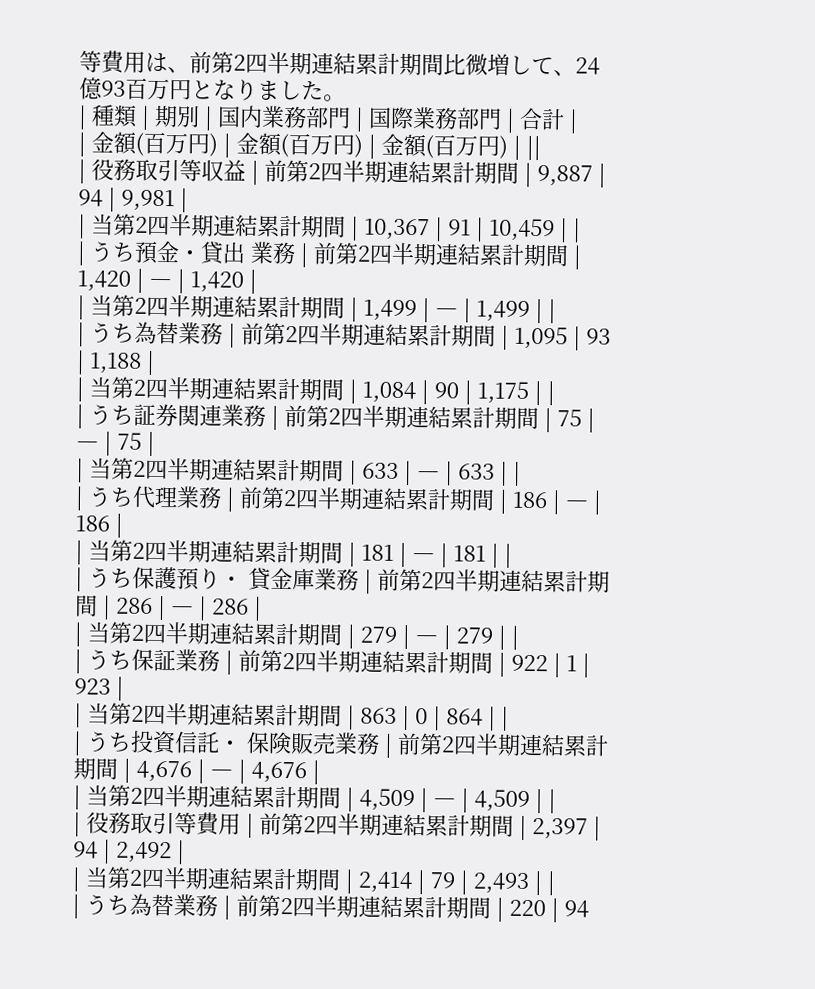等費用は、前第2四半期連結累計期間比微増して、24億93百万円となりました。
| 種類 | 期別 | 国内業務部門 | 国際業務部門 | 合計 |
| 金額(百万円) | 金額(百万円) | 金額(百万円) | ||
| 役務取引等収益 | 前第2四半期連結累計期間 | 9,887 | 94 | 9,981 |
| 当第2四半期連結累計期間 | 10,367 | 91 | 10,459 | |
| うち預金・貸出 業務 | 前第2四半期連結累計期間 | 1,420 | ― | 1,420 |
| 当第2四半期連結累計期間 | 1,499 | ― | 1,499 | |
| うち為替業務 | 前第2四半期連結累計期間 | 1,095 | 93 | 1,188 |
| 当第2四半期連結累計期間 | 1,084 | 90 | 1,175 | |
| うち証券関連業務 | 前第2四半期連結累計期間 | 75 | ― | 75 |
| 当第2四半期連結累計期間 | 633 | ― | 633 | |
| うち代理業務 | 前第2四半期連結累計期間 | 186 | ― | 186 |
| 当第2四半期連結累計期間 | 181 | ― | 181 | |
| うち保護預り・ 貸金庫業務 | 前第2四半期連結累計期間 | 286 | ― | 286 |
| 当第2四半期連結累計期間 | 279 | ― | 279 | |
| うち保証業務 | 前第2四半期連結累計期間 | 922 | 1 | 923 |
| 当第2四半期連結累計期間 | 863 | 0 | 864 | |
| うち投資信託・ 保険販売業務 | 前第2四半期連結累計期間 | 4,676 | ― | 4,676 |
| 当第2四半期連結累計期間 | 4,509 | ― | 4,509 | |
| 役務取引等費用 | 前第2四半期連結累計期間 | 2,397 | 94 | 2,492 |
| 当第2四半期連結累計期間 | 2,414 | 79 | 2,493 | |
| うち為替業務 | 前第2四半期連結累計期間 | 220 | 94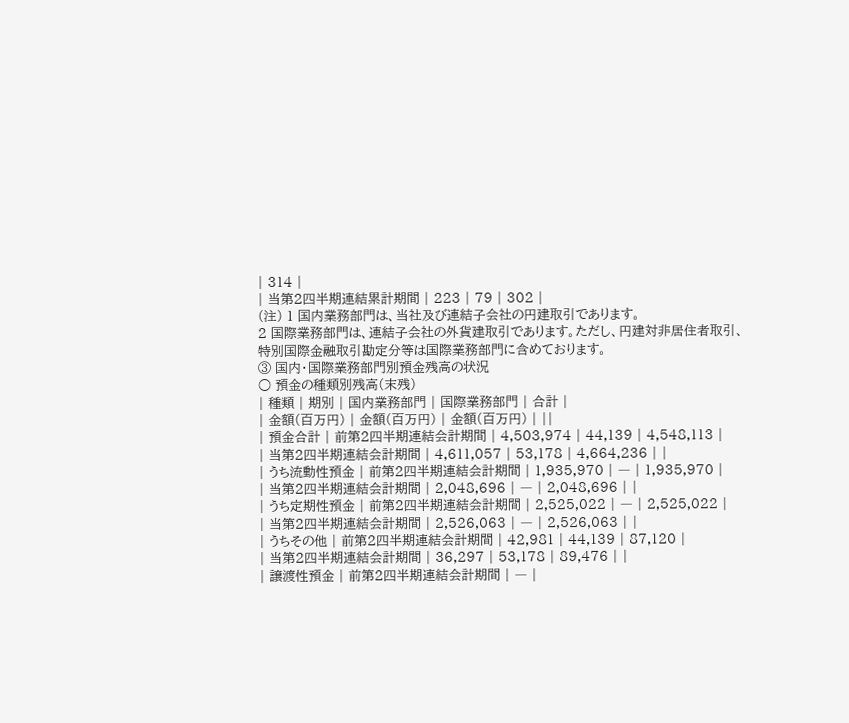| 314 |
| 当第2四半期連結累計期間 | 223 | 79 | 302 |
(注) 1 国内業務部門は、当社及び連結子会社の円建取引であります。
2 国際業務部門は、連結子会社の外貨建取引であります。ただし、円建対非居住者取引、特別国際金融取引勘定分等は国際業務部門に含めております。
③ 国内・国際業務部門別預金残高の状況
○ 預金の種類別残高(末残)
| 種類 | 期別 | 国内業務部門 | 国際業務部門 | 合計 |
| 金額(百万円) | 金額(百万円) | 金額(百万円) | ||
| 預金合計 | 前第2四半期連結会計期間 | 4,503,974 | 44,139 | 4,548,113 |
| 当第2四半期連結会計期間 | 4,611,057 | 53,178 | 4,664,236 | |
| うち流動性預金 | 前第2四半期連結会計期間 | 1,935,970 | ― | 1,935,970 |
| 当第2四半期連結会計期間 | 2,048,696 | ― | 2,048,696 | |
| うち定期性預金 | 前第2四半期連結会計期間 | 2,525,022 | ― | 2,525,022 |
| 当第2四半期連結会計期間 | 2,526,063 | ― | 2,526,063 | |
| うちその他 | 前第2四半期連結会計期間 | 42,981 | 44,139 | 87,120 |
| 当第2四半期連結会計期間 | 36,297 | 53,178 | 89,476 | |
| 譲渡性預金 | 前第2四半期連結会計期間 | ― |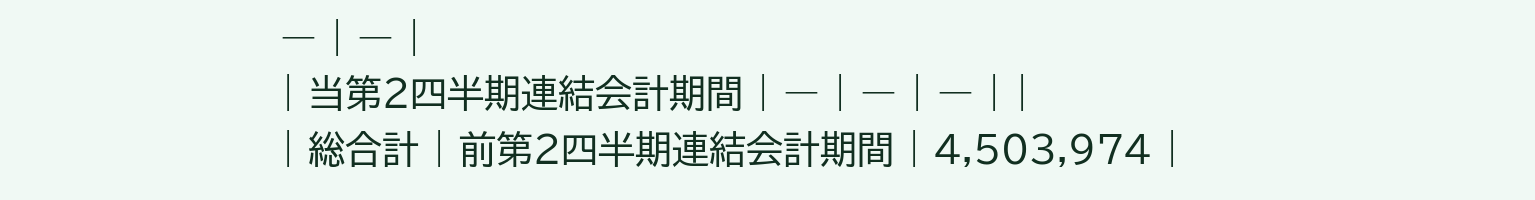― | ― |
| 当第2四半期連結会計期間 | ― | ― | ― | |
| 総合計 | 前第2四半期連結会計期間 | 4,503,974 |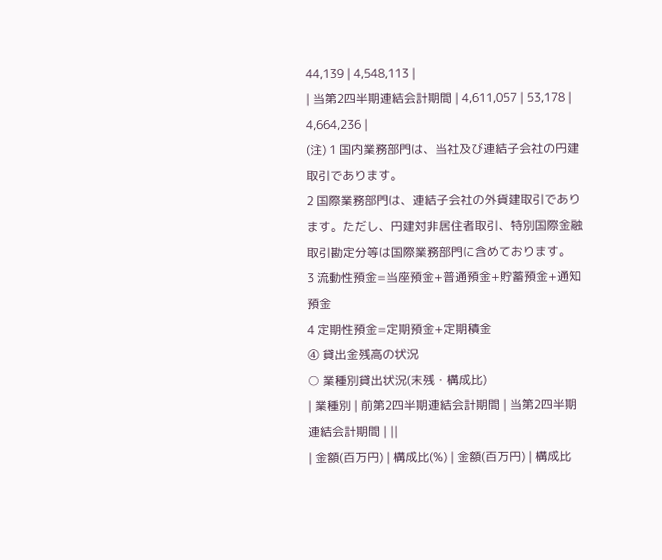44,139 | 4,548,113 |
| 当第2四半期連結会計期間 | 4,611,057 | 53,178 | 4,664,236 |
(注) 1 国内業務部門は、当社及び連結子会社の円建取引であります。
2 国際業務部門は、連結子会社の外貨建取引であります。ただし、円建対非居住者取引、特別国際金融取引勘定分等は国際業務部門に含めております。
3 流動性預金=当座預金+普通預金+貯蓄預金+通知預金
4 定期性預金=定期預金+定期積金
④ 貸出金残高の状況
○ 業種別貸出状況(末残・構成比)
| 業種別 | 前第2四半期連結会計期間 | 当第2四半期連結会計期間 | ||
| 金額(百万円) | 構成比(%) | 金額(百万円) | 構成比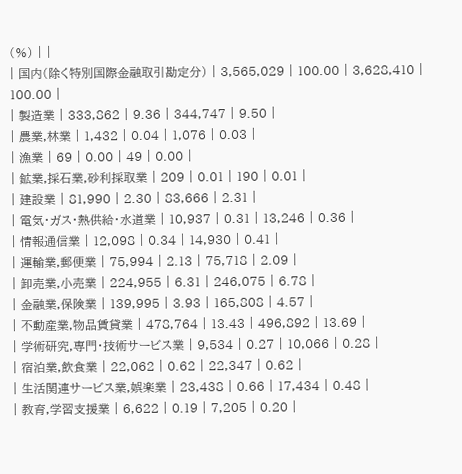(%) | |
| 国内(除く特別国際金融取引勘定分) | 3,565,029 | 100.00 | 3,628,410 | 100.00 |
| 製造業 | 333,862 | 9.36 | 344,747 | 9.50 |
| 農業,林業 | 1,432 | 0.04 | 1,076 | 0.03 |
| 漁業 | 69 | 0.00 | 49 | 0.00 |
| 鉱業,採石業,砂利採取業 | 209 | 0.01 | 190 | 0.01 |
| 建設業 | 81,990 | 2.30 | 83,666 | 2.31 |
| 電気・ガス・熱供給・水道業 | 10,937 | 0.31 | 13,246 | 0.36 |
| 情報通信業 | 12,098 | 0.34 | 14,930 | 0.41 |
| 運輸業,郵便業 | 75,994 | 2.13 | 75,718 | 2.09 |
| 卸売業,小売業 | 224,955 | 6.31 | 246,075 | 6.78 |
| 金融業,保険業 | 139,995 | 3.93 | 165,808 | 4.57 |
| 不動産業,物品賃貸業 | 478,764 | 13.43 | 496,892 | 13.69 |
| 学術研究,専門・技術サービス業 | 9,534 | 0.27 | 10,066 | 0.28 |
| 宿泊業,飲食業 | 22,062 | 0.62 | 22,347 | 0.62 |
| 生活関連サービス業,娯楽業 | 23,438 | 0.66 | 17,434 | 0.48 |
| 教育,学習支援業 | 6,622 | 0.19 | 7,205 | 0.20 |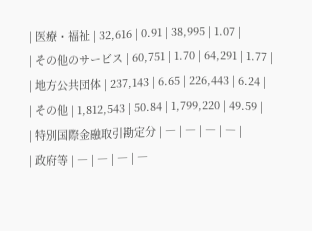| 医療・福祉 | 32,616 | 0.91 | 38,995 | 1.07 |
| その他のサービス | 60,751 | 1.70 | 64,291 | 1.77 |
| 地方公共団体 | 237,143 | 6.65 | 226,443 | 6.24 |
| その他 | 1,812,543 | 50.84 | 1,799,220 | 49.59 |
| 特別国際金融取引勘定分 | ― | ― | ― | ― |
| 政府等 | ― | ― | ― | ―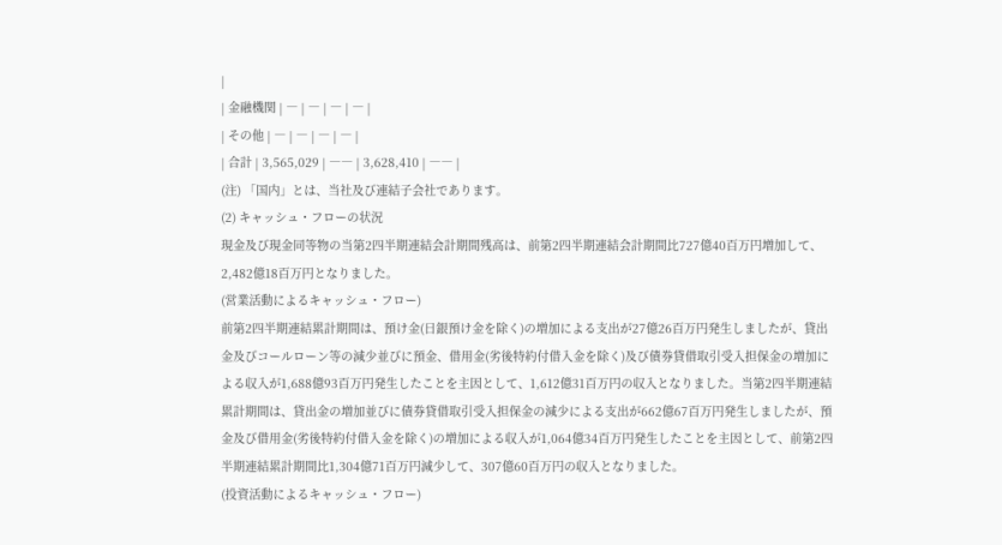|
| 金融機関 | ― | ― | ― | ― |
| その他 | ― | ― | ― | ― |
| 合計 | 3,565,029 | ―― | 3,628,410 | ―― |
(注) 「国内」とは、当社及び連結子会社であります。
(2) キャッシュ・フローの状況
現金及び現金同等物の当第2四半期連結会計期間残高は、前第2四半期連結会計期間比727億40百万円増加して、2,482億18百万円となりました。
(営業活動によるキャッシュ・フロー)
前第2四半期連結累計期間は、預け金(日銀預け金を除く)の増加による支出が27億26百万円発生しましたが、貸出金及びコールローン等の減少並びに預金、借用金(劣後特約付借入金を除く)及び債券貸借取引受入担保金の増加による収入が1,688億93百万円発生したことを主因として、1,612億31百万円の収入となりました。当第2四半期連結累計期間は、貸出金の増加並びに債券貸借取引受入担保金の減少による支出が662億67百万円発生しましたが、預金及び借用金(劣後特約付借入金を除く)の増加による収入が1,064億34百万円発生したことを主因として、前第2四半期連結累計期間比1,304億71百万円減少して、307億60百万円の収入となりました。
(投資活動によるキャッシュ・フロー)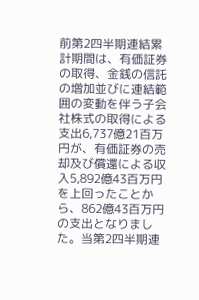前第2四半期連結累計期間は、有価証券の取得、金銭の信託の増加並びに連結範囲の変動を伴う子会社株式の取得による支出6,737億21百万円が、有価証券の売却及び償還による収入5,892億43百万円を上回ったことから、862億43百万円の支出となりました。当第2四半期連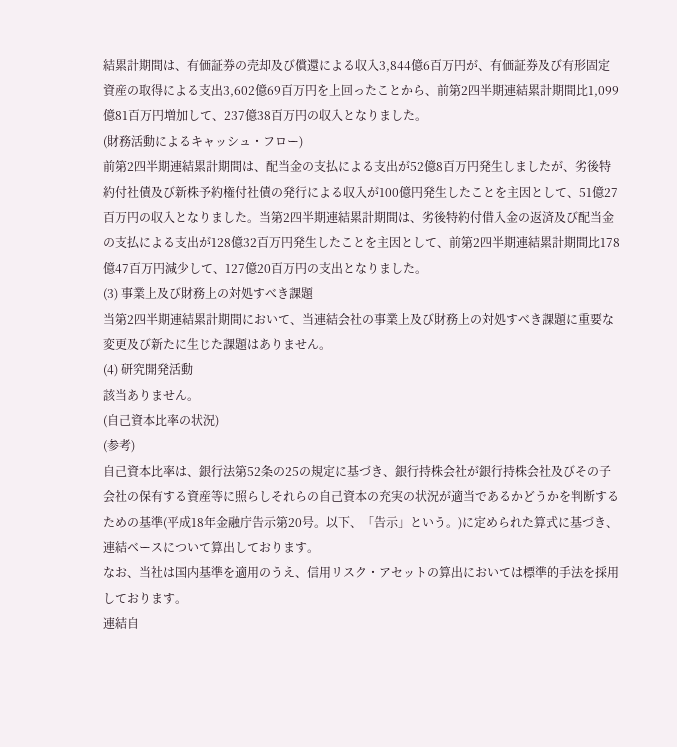結累計期間は、有価証券の売却及び償還による収入3,844億6百万円が、有価証券及び有形固定資産の取得による支出3,602億69百万円を上回ったことから、前第2四半期連結累計期間比1,099億81百万円増加して、237億38百万円の収入となりました。
(財務活動によるキャッシュ・フロー)
前第2四半期連結累計期間は、配当金の支払による支出が52億8百万円発生しましたが、劣後特約付社債及び新株予約権付社債の発行による収入が100億円発生したことを主因として、51億27百万円の収入となりました。当第2四半期連結累計期間は、劣後特約付借入金の返済及び配当金の支払による支出が128億32百万円発生したことを主因として、前第2四半期連結累計期間比178億47百万円減少して、127億20百万円の支出となりました。
(3) 事業上及び財務上の対処すべき課題
当第2四半期連結累計期間において、当連結会社の事業上及び財務上の対処すべき課題に重要な変更及び新たに生じた課題はありません。
(4) 研究開発活動
該当ありません。
(自己資本比率の状況)
(参考)
自己資本比率は、銀行法第52条の25の規定に基づき、銀行持株会社が銀行持株会社及びその子会社の保有する資産等に照らしそれらの自己資本の充実の状況が適当であるかどうかを判断するための基準(平成18年金融庁告示第20号。以下、「告示」という。)に定められた算式に基づき、連結ベースについて算出しております。
なお、当社は国内基準を適用のうえ、信用リスク・アセットの算出においては標準的手法を採用しております。
連結自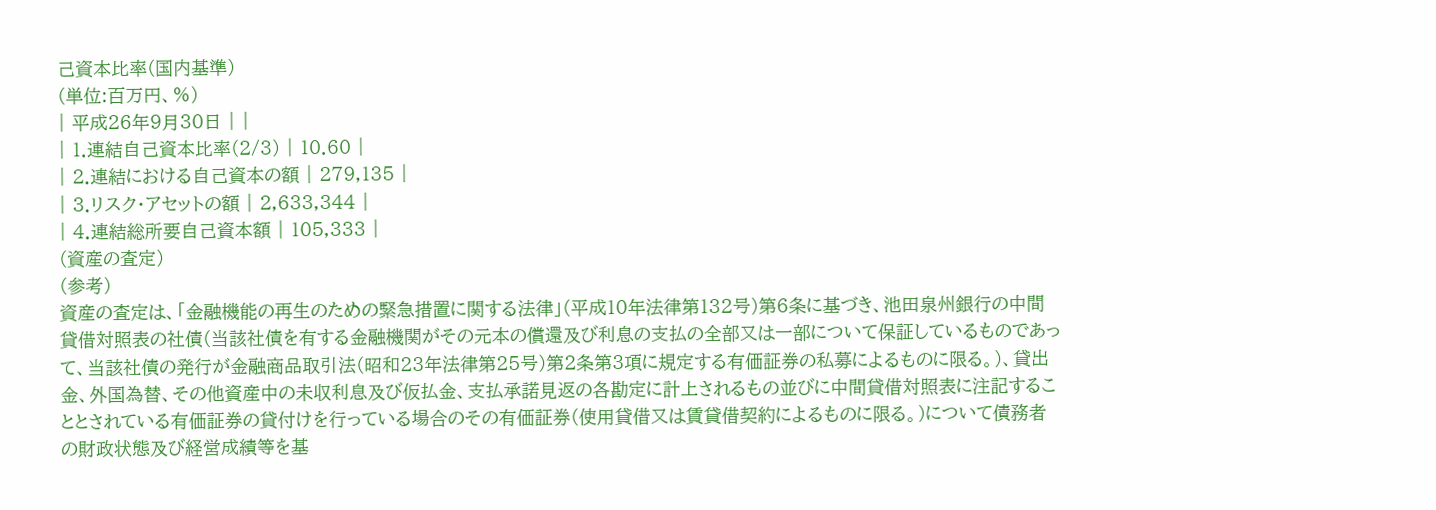己資本比率(国内基準)
(単位:百万円、%)
| 平成26年9月30日 | |
| 1.連結自己資本比率(2/3) | 10.60 |
| 2.連結における自己資本の額 | 279,135 |
| 3.リスク・アセットの額 | 2,633,344 |
| 4.連結総所要自己資本額 | 105,333 |
(資産の査定)
(参考)
資産の査定は、「金融機能の再生のための緊急措置に関する法律」(平成10年法律第132号)第6条に基づき、池田泉州銀行の中間貸借対照表の社債(当該社債を有する金融機関がその元本の償還及び利息の支払の全部又は一部について保証しているものであって、当該社債の発行が金融商品取引法(昭和23年法律第25号)第2条第3項に規定する有価証券の私募によるものに限る。)、貸出金、外国為替、その他資産中の未収利息及び仮払金、支払承諾見返の各勘定に計上されるもの並びに中間貸借対照表に注記することとされている有価証券の貸付けを行っている場合のその有価証券(使用貸借又は賃貸借契約によるものに限る。)について債務者の財政状態及び経営成績等を基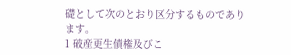礎として次のとおり区分するものであります。
1 破産更生債権及びこ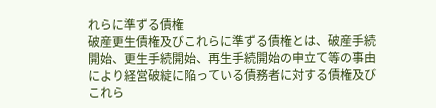れらに準ずる債権
破産更生債権及びこれらに準ずる債権とは、破産手続開始、更生手続開始、再生手続開始の申立て等の事由により経営破綻に陥っている債務者に対する債権及びこれら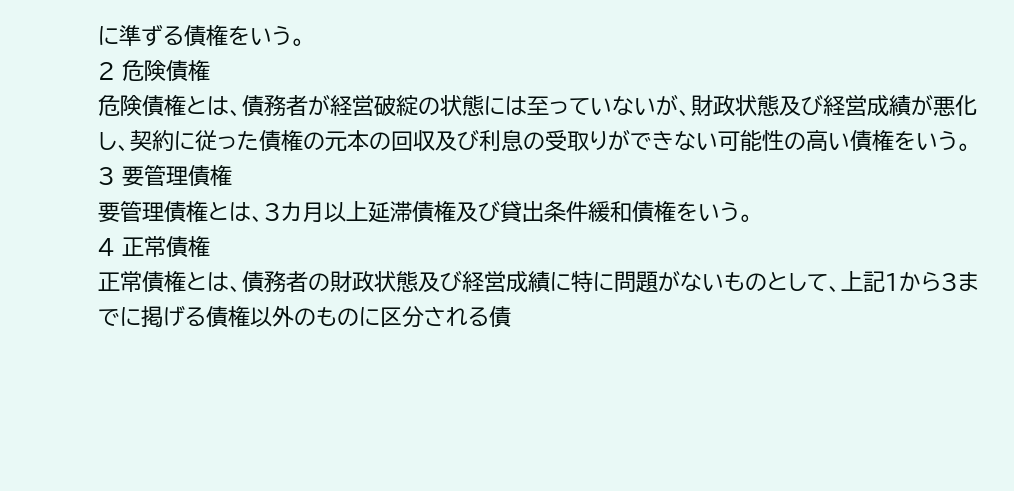に準ずる債権をいう。
2 危険債権
危険債権とは、債務者が経営破綻の状態には至っていないが、財政状態及び経営成績が悪化し、契約に従った債権の元本の回収及び利息の受取りができない可能性の高い債権をいう。
3 要管理債権
要管理債権とは、3カ月以上延滞債権及び貸出条件緩和債権をいう。
4 正常債権
正常債権とは、債務者の財政状態及び経営成績に特に問題がないものとして、上記1から3までに掲げる債権以外のものに区分される債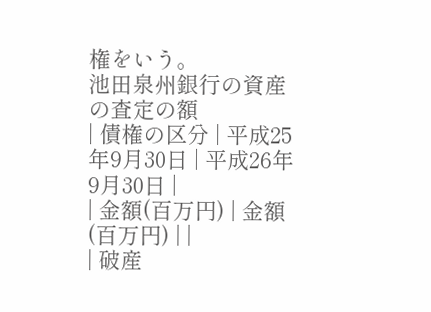権をいう。
池田泉州銀行の資産の査定の額
| 債権の区分 | 平成25年9月30日 | 平成26年9月30日 |
| 金額(百万円) | 金額(百万円) | |
| 破産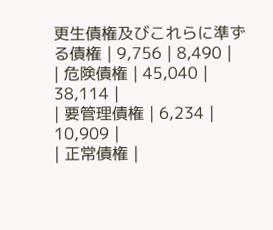更生債権及びこれらに準ずる債権 | 9,756 | 8,490 |
| 危険債権 | 45,040 | 38,114 |
| 要管理債権 | 6,234 | 10,909 |
| 正常債権 |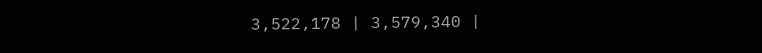3,522,178 | 3,579,340 |